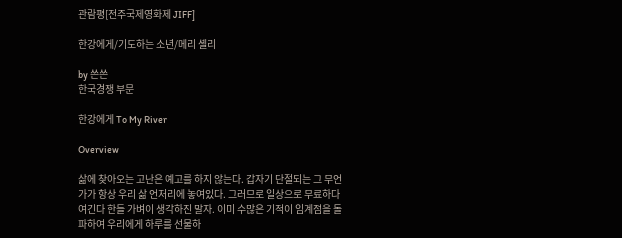관람평[전주국제영화제 JIFF]

한강에게/기도하는 소년/메리 셸리

by 쓴쓴
한국경쟁 부문

한강에게 To My River

Overview

삶에 찾아오는 고난은 예고를 하지 않는다. 갑자기 단절되는 그 무언가가 항상 우리 삶 언저리에 놓여있다. 그러므로 일상으로 무료하다 여긴다 한들 가벼이 생각하진 말자. 이미 수많은 기적이 임계점을 돌파하여 우리에게 하루를 선물하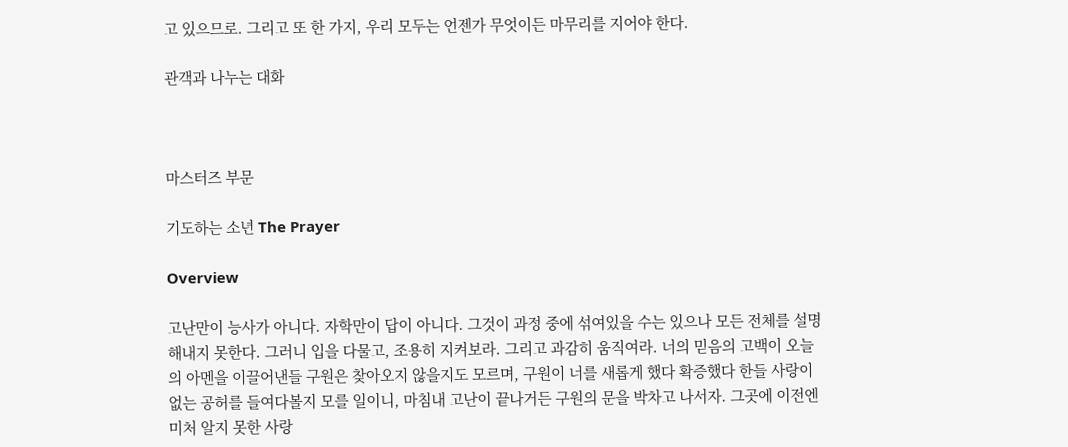고 있으므로. 그리고 또 한 가지, 우리 모두는 언젠가 무엇이든 마무리를 지어야 한다.

관객과 나누는 대화



마스터즈 부문

기도하는 소년 The Prayer

Overview

고난만이 능사가 아니다. 자학만이 답이 아니다. 그것이 과정 중에 섞여있을 수는 있으나 모든 전체를 설명해내지 못한다. 그러니 입을 다물고, 조용히 지켜보라. 그리고 과감히 움직여라. 너의 믿음의 고백이 오늘의 아멘을 이끌어낸들 구원은 찾아오지 않을지도 모르며, 구원이 너를 새롭게 했다 확증했다 한들 사랑이 없는 공허를 들여다볼지 모를 일이니, 마침내 고난이 끝나거든 구원의 문을 박차고 나서자. 그곳에 이전엔 미처 알지 못한 사랑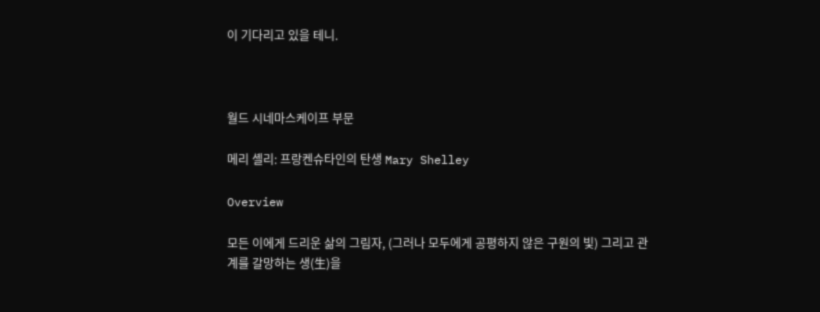이 기다리고 있을 테니.



월드 시네마스케이프 부문

메리 셸리: 프랑켄슈타인의 탄생 Mary Shelley

Overview

모든 이에게 드리운 삶의 그림자, (그러나 모두에게 공평하지 않은 구원의 빛) 그리고 관계를 갈망하는 생(生)을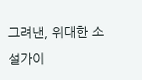그려낸, 위대한 소설가이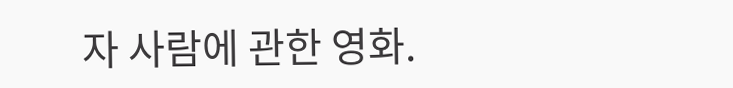자 사람에 관한 영화.